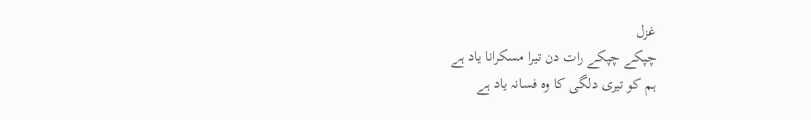غزل
چپکے چپکے رات دن تیرا مسکرانا یاد ہے
ہم کو تیری دلگی کا وہ فسانہ یاد ہے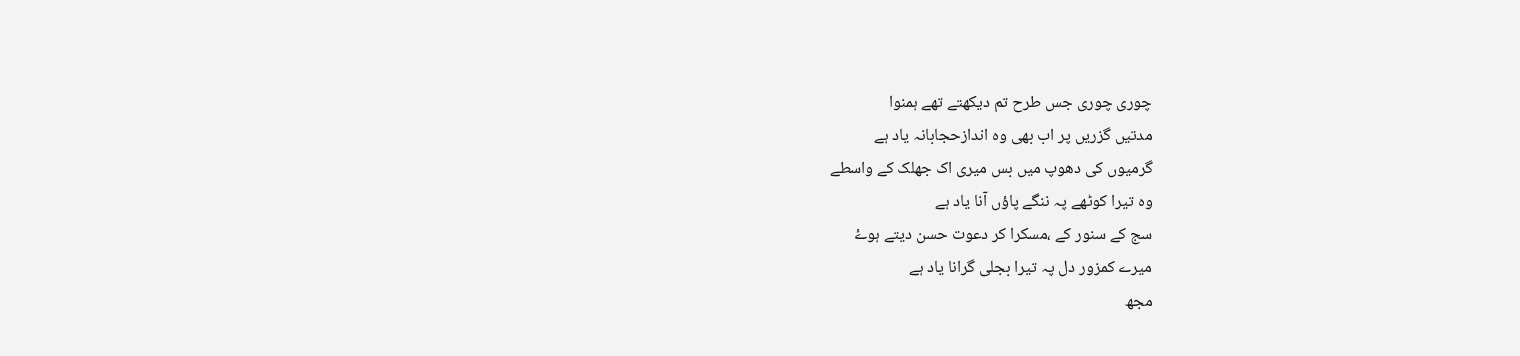چوری چوری جس طرح تم دیکھتے تھے ہمنوا
مدتیں گزریں پر اب بھی وہ اندازحجابانہ یاد ہے
گرمیوں کی دھوپ میں بس میری اک جھلک کے واسطے
وہ تیرا کوٹھے پہ ننگے پاؤں آنا یاد ہے
سج کے سنور کے ،مسکرا کر دعوت حسن دیتے ہوۓ
میرے کمزور دل پہ تیرا بجلی گرانا یاد ہے
مجھ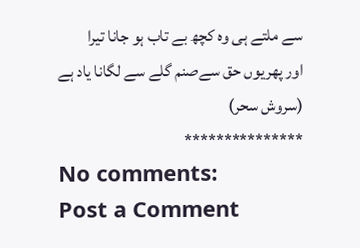سے ملتے ہی وہ کچھ بے تاب ہو جانا تیرا
اور پھریوں حق سےصنم گلے سے لگانا یاد ہے
(سروش سحر)
***************
No comments:
Post a Comment